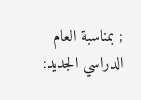; بمناسبة العام الدراسي الجديد: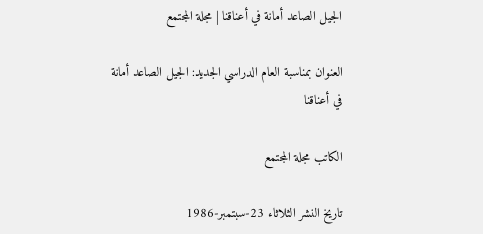الجيل الصاعد أمانة في أعناقنا | مجلة المجتمع

العنوان بمناسبة العام الدراسي الجديد: الجيل الصاعد أمانة في أعناقنا

الكاتب مجلة المجتمع

تاريخ النشر الثلاثاء 23-سبتمبر-1986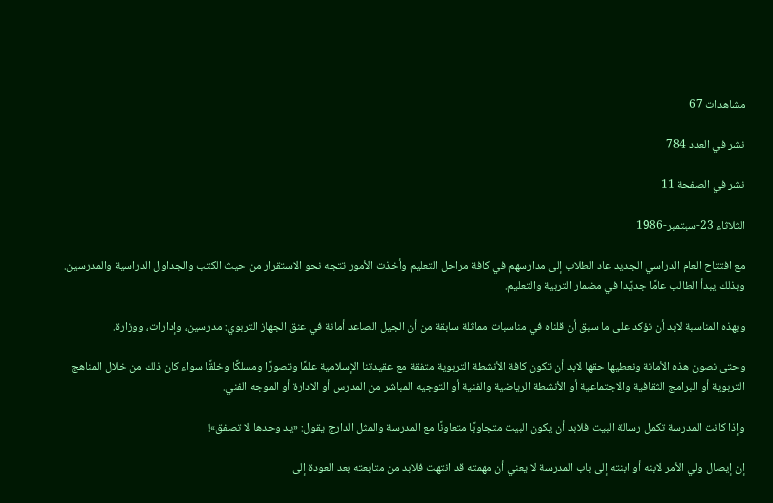مشاهدات 67

نشر في العدد 784

نشر في الصفحة 11

الثلاثاء 23-سبتمبر-1986

مع افتتاح العام الدراسي الجديد عاد الطلاب إلى مدارسهم في كافة مراحل التعليم وأخذت الأمور تتجه نحو الاستقرار من حيث الكتب والجداول الدراسية والمدرسين. وبذلك يبدأ الطالب عامًا جديًدا في مضمار التربية والتعليم.

وبهذه المناسبة لابد أن نؤكد على ما سبق أن قلناه في مناسبات مماثلة سابقة من أن الجيل الصاعد أمانة في عنق الجهاز التربوي: مدرسين، وإدارات، ووزارة.

وحتى نصون هذه الأمانة ونعطيها حقها لابد أن تكون كافة الأنشطة التربوية متفقة مع عقيدتنا الإسلامية علمًا وتصورًا ومسلكًا وخلقًا سواء كان ذلك من خلال المناهج التربوية أو البرامج الثقافية والاجتماعية أو الأنشطة الرياضية والفنية أو التوجيه المباشر من المدرس أو الادارة أو الموجه الفني.

وإذا كانت المدرسة تكمل رسالة البيت فلابد أن يكون البيت متجاوبًا متعاونًا مع المدرسة والمثل الدارج يقول: «يد وحدها لا تصفق»!

إن إيصال ولي الأمر لابنه أو ابنته إلى باب المدرسة لا يعني أن مهمته قد انتهت فلابد من متابعته بعد العودة إلى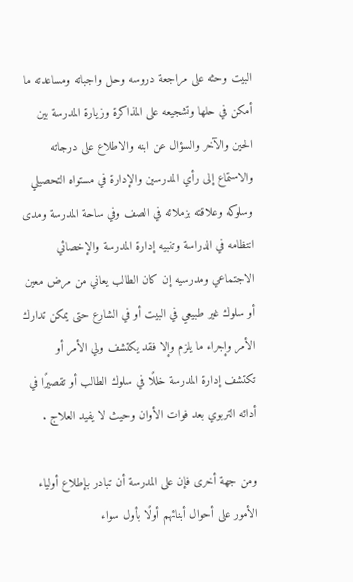البيت وحثه على مراجعة دروسه وحل واجباته ومساعدته ما أمكن في حلها وتشجيعه على المذاكرة وزيارة المدرسة بين الحين والآخر والسؤال عن ابنه والاطلاع على درجاته والاستماع إلى رأي المدرسين والإدارة في مستواه التحصيلي وسلوكه وعلاقته بزملائه في الصف وفي ساحة المدرسة ومدى انتظامه في الدراسة وتنبيه إدارة المدرسة والإخصائي الاجتماعي ومدرسيه إن كان الطالب يعاني من مرض معين أو سلوك غير طبيعي في البيت أو في الشارع حتى يمكن تدارك الأمر وإجراء ما يلزم وإلا فقد يكتشف ولي الأمر أو تكتشف إدارة المدرسة خللًا في سلوك الطالب أو تقصيرًا في أدائه التربوي بعد فوات الأوان وحيث لا يفيد العلاج .

ومن جهة أخرى فإن على المدرسة أن تبادر بإطلاع أولياء الأمور على أحوال أبنائهم أولًا بأول سواء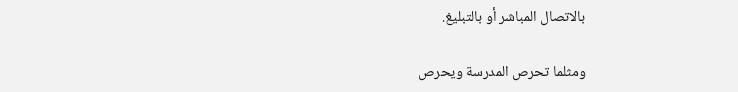بالاتصال المباشر أو بالتبليغ.

ومثلما تحرص المدرسة ويحرص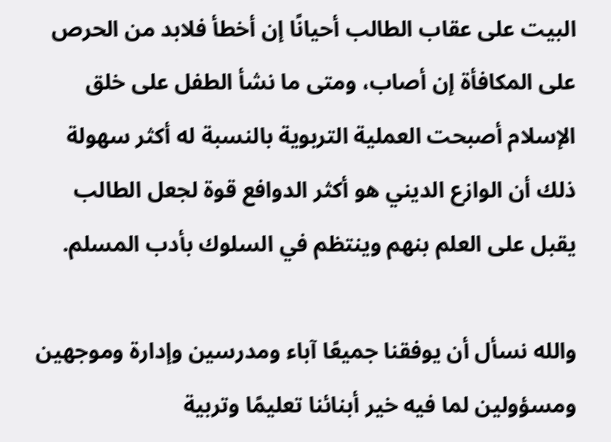البيت على عقاب الطالب أحيانًا إن أخطأ فلابد من الحرص على المكافأة إن أصاب، ومتى ما نشأ الطفل على خلق الإسلام أصبحت العملية التربوية بالنسبة له أكثر سهولة ذلك أن الوازع الديني هو أكثر الدوافع قوة لجعل الطالب يقبل على العلم بنهم وينتظم في السلوك بأدب المسلم.

والله نسأل أن يوفقنا جميعًا آباء ومدرسين وإدارة وموجهين ومسؤولين لما فيه خير أبنائنا تعليمًا وتربية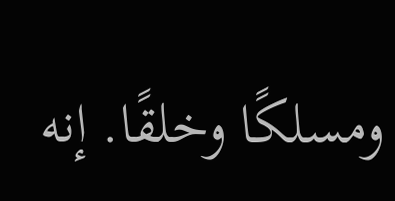ومسلكًا وخلقًا. إنه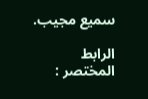سميع مجيب.

الرابط المختصر :